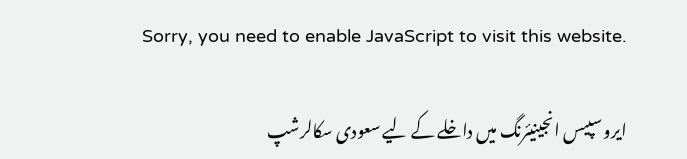Sorry, you need to enable JavaScript to visit this website.

ایرو سپیس انجینیئرنگ میں داخلے کے لیے سعودی سکالرشپ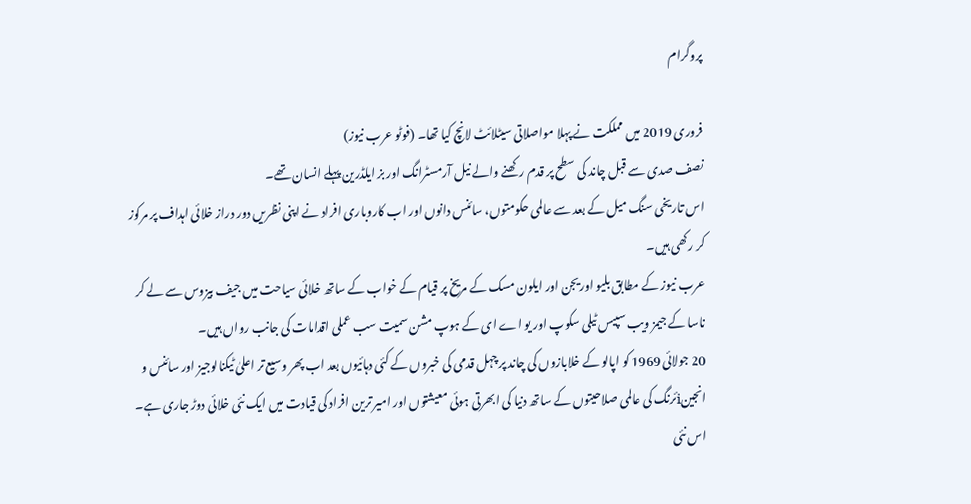پروگرام

فروری 2019 میں مملکت نے پہلا مواصلاتی سیٹلائٹ لانچ کیا تھا۔ (فوٹو عرب نیوز)
نصف صدی سے قبل چاند کی سطح پر قدم رکھنے والے نیل آرمسٹرانگ اور بز ایلڈرین پہلے انسان تھے۔
اس تاریخی سنگ میل کے بعد سے عالمی حکومتوں، سائنس دانوں اور اب کاروباری افراد نے اپنی نظریں دور دراز خلائی اہداف پر مرکوز کر رکھی ہیں۔
عرب نیوز کے مطابق بلیو اوریجن اور ایلون مسک کے مریخ پر قیام کے خواب کے ساتھ خلائی سیاحت میں جیف بیزوس سے لے کر ناسا کے جیمز ویب سپیس ٹیلی سکوپ اور یو اے ای کے ہوپ مشن سمیت سب عملی اقدامات کی جانب رواں ہیں۔
20 جولائی 1969 کو اپالو کے خلابازوں کی چاند پر چہل قدمی کی خبروں کے کئی دہائیوں بعد اب پھر وسیع تر اعلیٰ ٹیکنالوجیز اور سائنس و انجینiئرنگ کی عالمی صلاحیتوں کے ساتھ دنیا کی ابھرتی ہوئی معیشتوں اور امیر ترین افراد کی قیادت میں ایک نئی خلائی دوڑ جاری ہے۔
اس نئی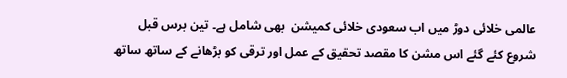عالمی خلائی دوڑ میں اب سعودی خلائی کمیشن  بھی شامل ہے۔ تین برس قبل شروع کئے گئے اس مشن کا مقصد تحقیق کے عمل اور ترقی کو بڑھانے کے ساتھ ساتھ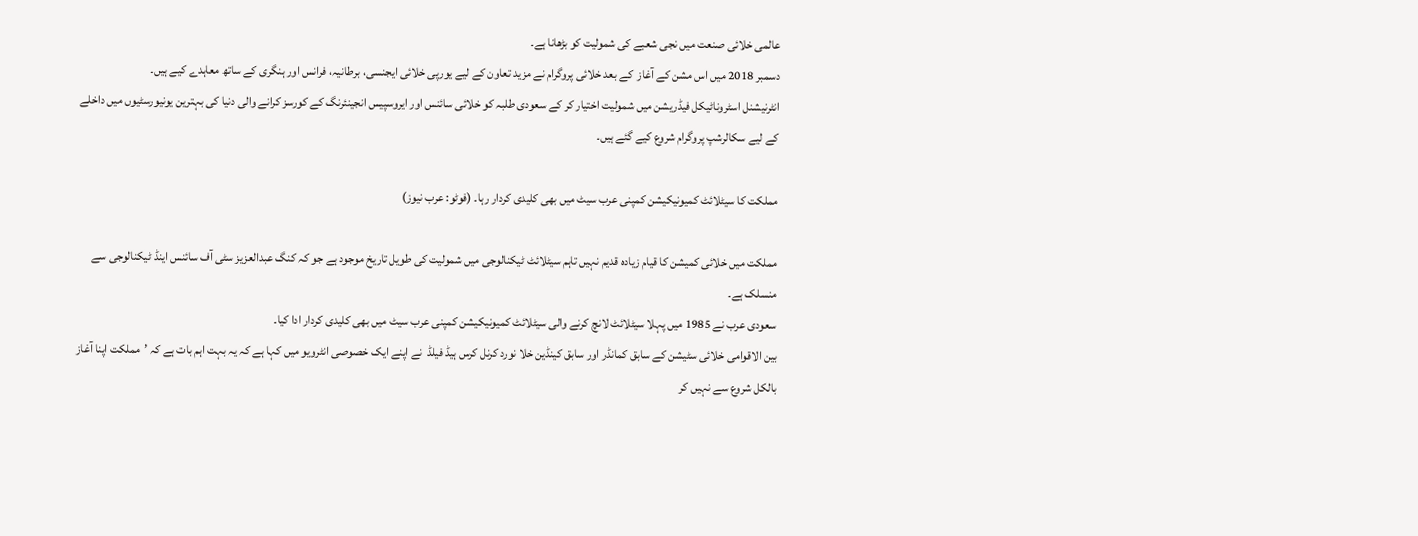عالمی خلائی صنعت میں نجی شعبے کی شمولیت کو بڑھانا ہے۔
دسمبر 2018 میں اس مشن کے آغاز  کے بعد خلائی پروگرام نے مزید تعاون کے لیے یورپی خلائی ایجنسی، برطانیہ، فرانس اور ہنگری کے ساتھ معاہدے کیے ہیں۔
انٹرنیشنل اسٹروناٹیکل فیڈریشن میں شمولیت اختیار کر کے سعودی طلبہ کو خلائی سائنس اور ایروسپیس انجینئرنگ کے کورسز کرانے والی دنیا کی بہترین یونیورسٹیوں میں داخلے کے لیے سکالرشپ پروگرام شروع کیے گئے ہیں۔

مملکت کا سیٹلائٹ کمیونیکیشن کمپنی عرب سیٹ میں بھی کلیدی کردار رہا۔ (فوٹو: عرب نیوز)

مملکت میں خلائی کمیشن کا قیام زیادہ قدیم نہیں تاہم سیٹلائٹ ٹیکنالوجی میں شمولیت کی طویل تاریخ موجود ہے جو کہ کنگ عبدالعزیز سٹی آف سائنس اینڈ ٹیکنالوجی سے منسلک ہے۔
سعودی عرب نے 1985 میں پہلا سیٹلائٹ لانچ کرنے والی سیٹلائٹ کمیونیکیشن کمپنی عرب سیٹ میں بھی کلیدی کردار ادا کیا۔
بین الاقوامی خلائی سٹیشن کے سابق کمانڈر اور سابق کینڈین خلا نورد کرنل کرس ہیڈ فیلڈ  نے اپنے ایک خصوصی انٹرویو میں کہا ہے کہ یہ بہت اہم بات ہے کہ ’مملکت اپنا آغاز بالکل شروع سے نہیں کر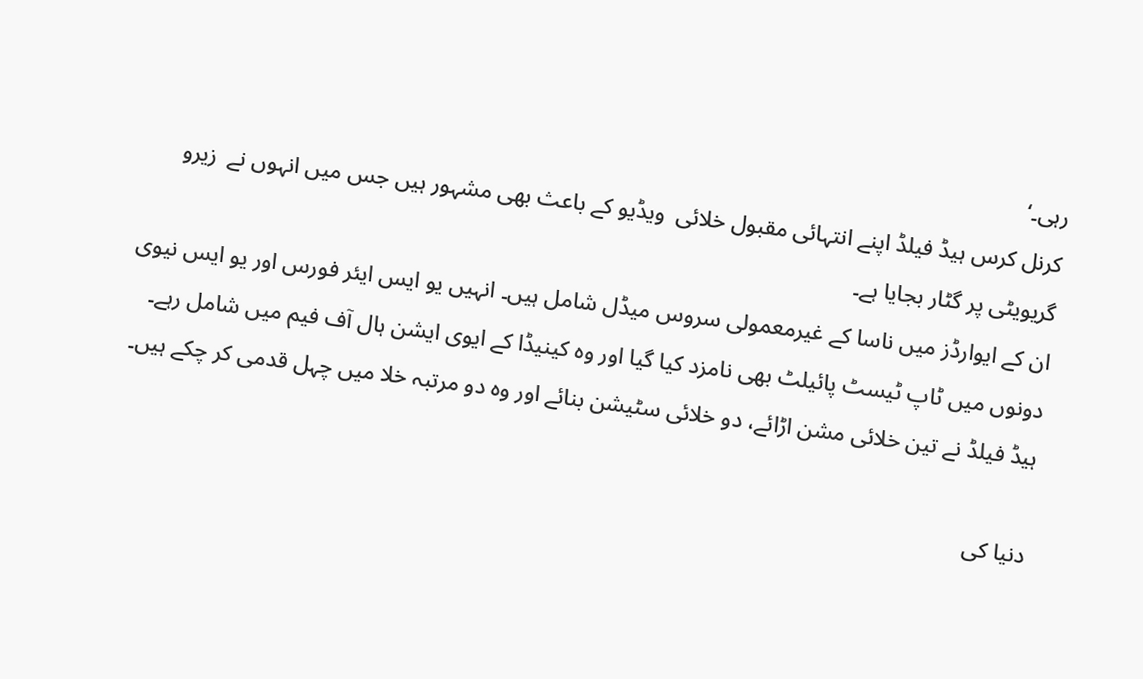رہی۔‘
کرنل کرس ہیڈ فیلڈ اپنے انتہائی مقبول خلائی  ویڈیو کے باعث بھی مشہور ہیں جس میں انہوں نے  زیرو گریویٹی پر گٹار بجایا ہے۔
ان کے ایوارڈز میں ناسا کے غیرمعمولی سروس میڈل شامل ہیں۔ انہیں یو ایس ایئر فورس اور یو ایس نیوی دونوں میں ٹاپ ٹیسٹ پائیلٹ بھی نامزد کیا گیا اور وہ کینیڈا کے ایوی ایشن ہال آف فیم میں شامل رہے۔
ہیڈ فیلڈ نے تین خلائی مشن اڑائے، دو خلائی سٹیشن بنائے اور وہ دو مرتبہ خلا میں چہل قدمی کر چکے ہیں۔

دنیا کی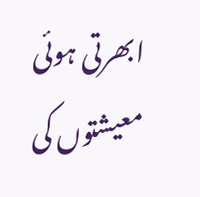ابھرتی ہوئی معیشتوں کی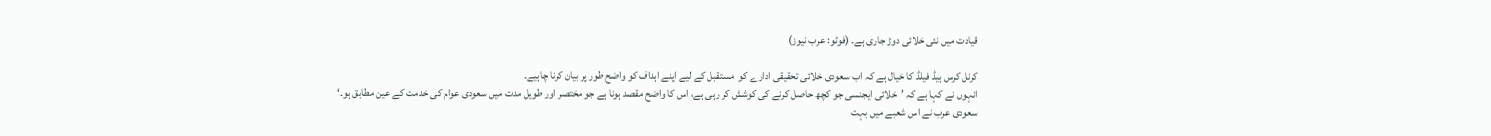قیادت میں نئی خلائی دوڑ جاری ہے۔ (فوٹو: عرب نیوز)

کرنل کرس ہیڈ فیلڈ کا خیال ہے کہ اب سعودی خلائی تحقیقی ادارے کو  مستقبل کے لیے اپنے اہداف کو واضح طور پر بیان کرنا چاہیے۔
انہوں نے کہا ہے کہ ’خلائی ایجنسی جو کچھ حاصل کرنے کی کوشش کر رہی ہے، اس کا واضح مقصد ہونا ہے جو مختصر اور طویل مدت میں سعودی عوام کی خدمت کے عین مطابق ہو۔‘
سعودی عرب نے اس شعبے میں بہت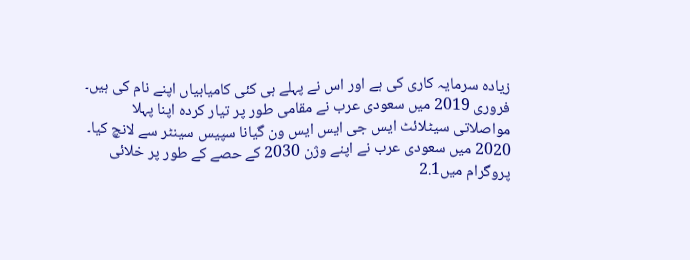زیادہ سرمایہ کاری کی ہے اور اس نے پہلے ہی کئی کامیابیاں اپنے نام کی ہیں۔
فروری 2019 میں سعودی عرب نے مقامی طور پر تیار کردہ اپنا پہلا مواصلاتی سیٹلائٹ ایس جی ایس ایس ون گیانا سپیس سینٹر سے لانچ کیا۔
2020 میں سعودی عرب نے اپنے وژن 2030 کے حصے کے طور پر خلائی پروگرام میں2.1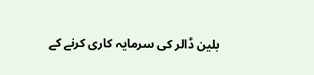بلین ڈالر کی سرمایہ کاری کرنے کے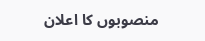منصوبوں کا اعلان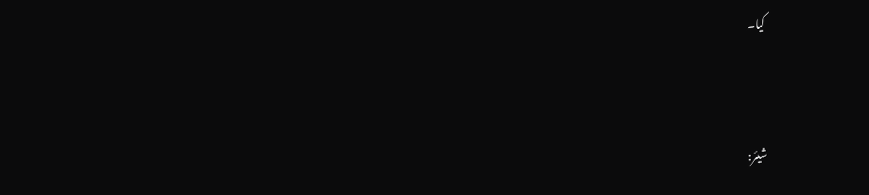کیا۔



شیئر: